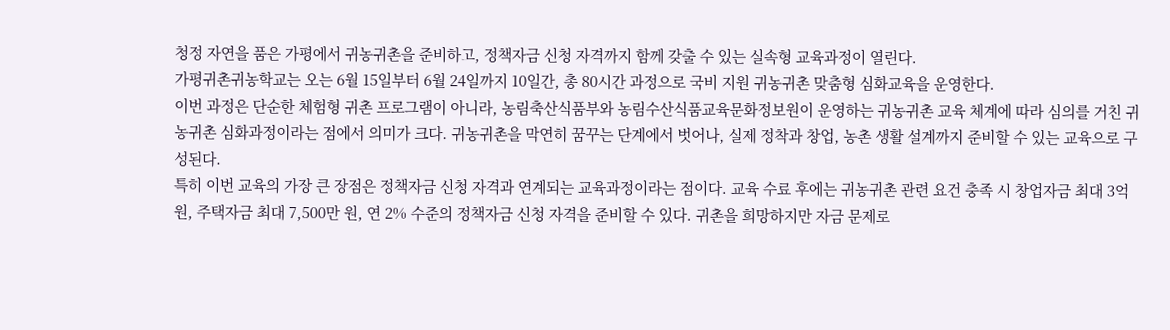청정 자연을 품은 가평에서 귀농귀촌을 준비하고, 정책자금 신청 자격까지 함께 갖출 수 있는 실속형 교육과정이 열린다.
가평귀촌귀농학교는 오는 6월 15일부터 6월 24일까지 10일간, 총 80시간 과정으로 국비 지원 귀농귀촌 맞춤형 심화교육을 운영한다.
이번 과정은 단순한 체험형 귀촌 프로그램이 아니라, 농림축산식품부와 농림수산식품교육문화정보원이 운영하는 귀농귀촌 교육 체계에 따라 심의를 거친 귀농귀촌 심화과정이라는 점에서 의미가 크다. 귀농귀촌을 막연히 꿈꾸는 단계에서 벗어나, 실제 정착과 창업, 농촌 생활 설계까지 준비할 수 있는 교육으로 구성된다.
특히 이번 교육의 가장 큰 장점은 정책자금 신청 자격과 연계되는 교육과정이라는 점이다. 교육 수료 후에는 귀농귀촌 관련 요건 충족 시 창업자금 최대 3억 원, 주택자금 최대 7,500만 원, 연 2% 수준의 정책자금 신청 자격을 준비할 수 있다. 귀촌을 희망하지만 자금 문제로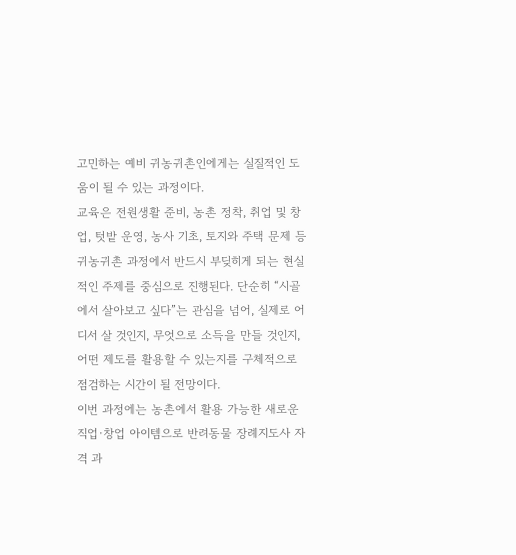고민하는 예비 귀농귀촌인에게는 실질적인 도움이 될 수 있는 과정이다.
교육은 전원생활 준비, 농촌 정착, 취업 및 창업, 텃밭 운영, 농사 기초, 토지와 주택 문제 등 귀농귀촌 과정에서 반드시 부딪히게 되는 현실적인 주제를 중심으로 진행된다. 단순히 “시골에서 살아보고 싶다”는 관심을 넘어, 실제로 어디서 살 것인지, 무엇으로 소득을 만들 것인지, 어떤 제도를 활용할 수 있는지를 구체적으로 점검하는 시간이 될 전망이다.
이번 과정에는 농촌에서 활용 가능한 새로운 직업·창업 아이템으로 반려동물 장례지도사 자격 과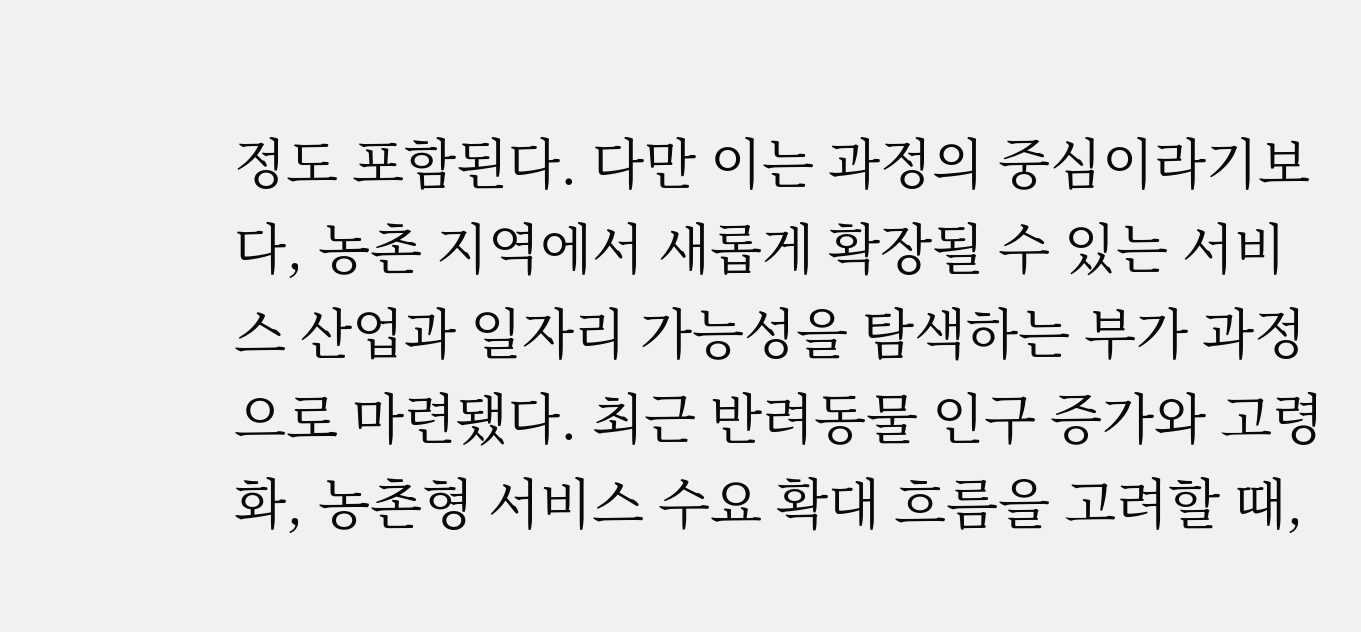정도 포함된다. 다만 이는 과정의 중심이라기보다, 농촌 지역에서 새롭게 확장될 수 있는 서비스 산업과 일자리 가능성을 탐색하는 부가 과정으로 마련됐다. 최근 반려동물 인구 증가와 고령화, 농촌형 서비스 수요 확대 흐름을 고려할 때,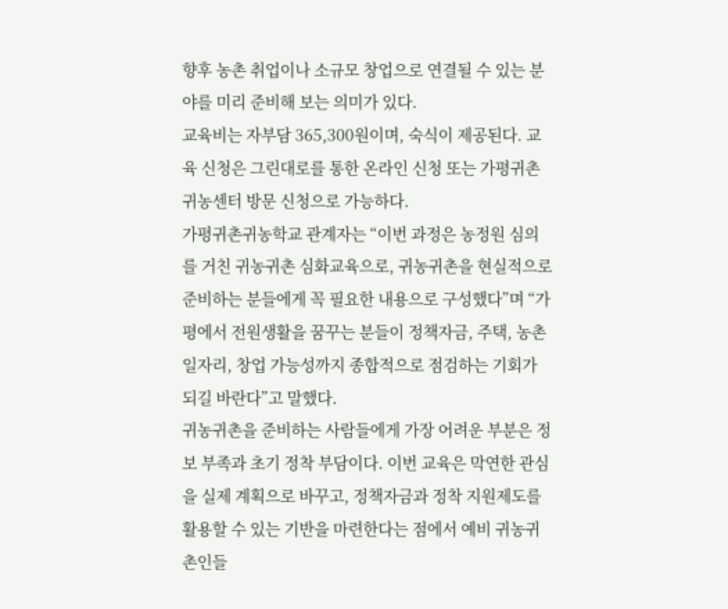향후 농촌 취업이나 소규모 창업으로 연결될 수 있는 분야를 미리 준비해 보는 의미가 있다.
교육비는 자부담 365,300원이며, 숙식이 제공된다. 교육 신청은 그린대로를 통한 온라인 신청 또는 가평귀촌귀농센터 방문 신청으로 가능하다.
가평귀촌귀농학교 관계자는 “이번 과정은 농정원 심의를 거친 귀농귀촌 심화교육으로, 귀농귀촌을 현실적으로 준비하는 분들에게 꼭 필요한 내용으로 구성했다”며 “가평에서 전원생활을 꿈꾸는 분들이 정책자금, 주택, 농촌 일자리, 창업 가능성까지 종합적으로 점검하는 기회가 되길 바란다”고 말했다.
귀농귀촌을 준비하는 사람들에게 가장 어려운 부분은 정보 부족과 초기 정착 부담이다. 이번 교육은 막연한 관심을 실제 계획으로 바꾸고, 정책자금과 정착 지원제도를 활용할 수 있는 기반을 마련한다는 점에서 예비 귀농귀촌인들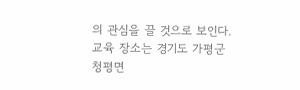의 관심을 끌 것으로 보인다.
교육 장소는 경기도 가평군 청평면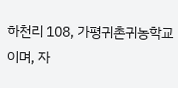하천리 108, 가평귀촌귀농학교이며, 자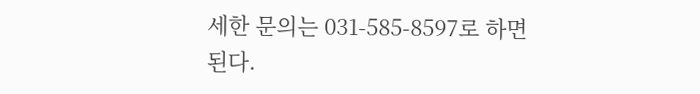세한 문의는 031-585-8597로 하면 된다.